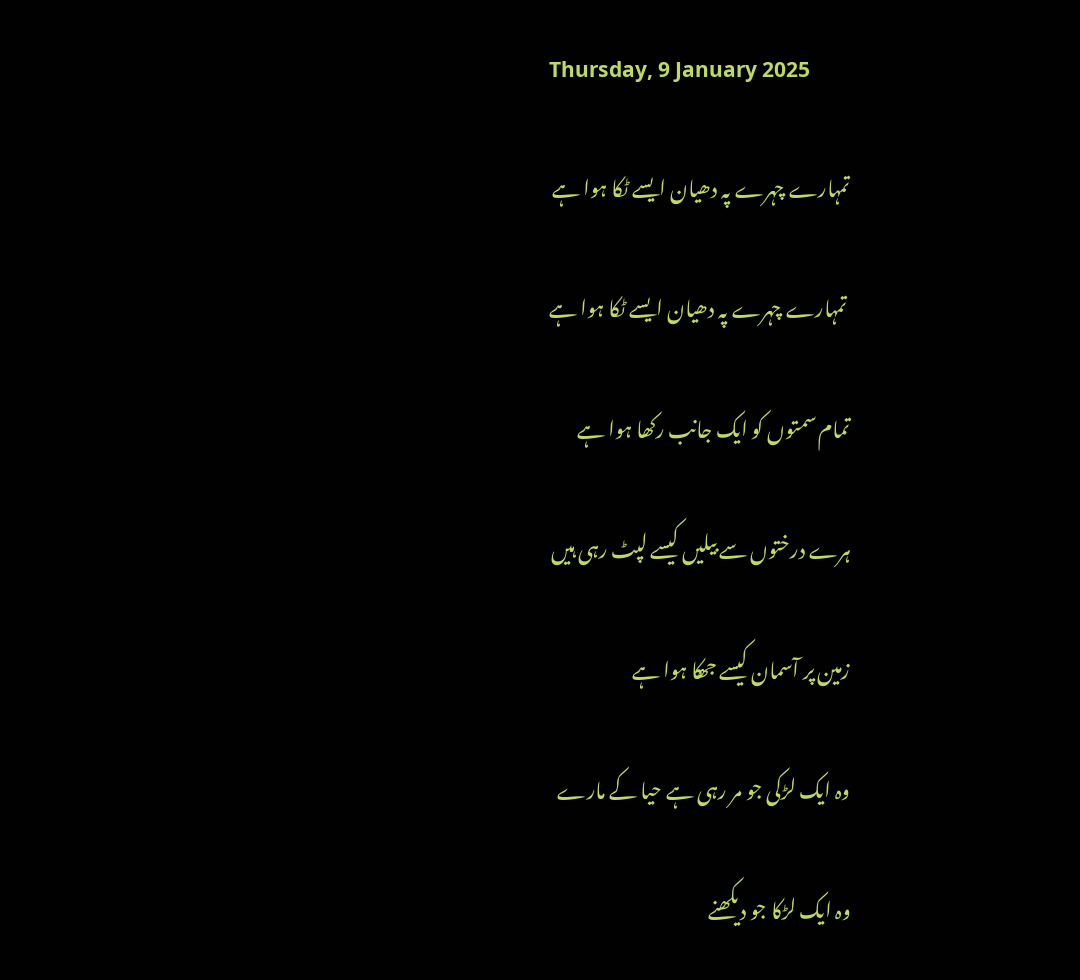Thursday, 9 January 2025

تمہارے چہرے پہ دھیان ایسے ٹکا ہوا ہے

 تمہارے چہرے پہ دھیان ایسے ٹکا ہوا ہے

تمام سمتوں کو ایک جانب رکھا ہوا ہے

ہرے درختوں سے بیلیں کیسے لپٹ رہی ہیں

زمین پر آسمان کیسے جھکا ہوا ہے

وہ ایک لڑکی جو مر رہی ہے حیا کے مارے

وہ ایک لڑکا جو دیکھنے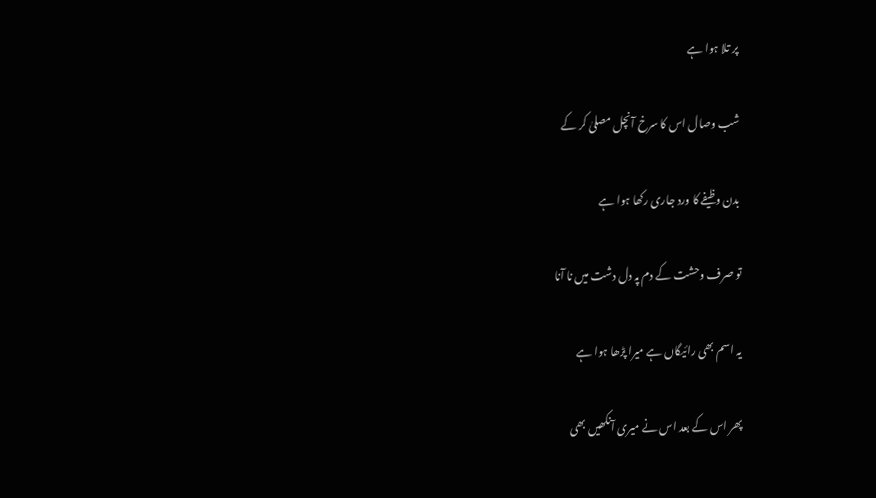پر تلا ہوا ہے

شب وصال اس کا سرخ آنچل مصلیٰ کر کے

بدن وظیفے کا ورد جاری رکھا ہوا ہے

تو صرف وحشت کے دم پہ دل دشت میں نا آنا

یہ اسم بھی رائیگاں ہے میرا پڑھا ہوا ہے

پھر اس کے بعد اس نے میری آنکھیں بھی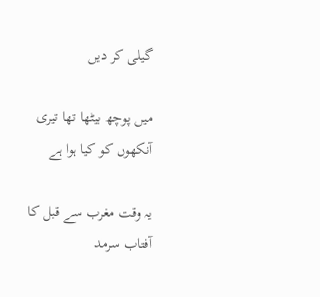گیلی کر دیں

میں پوچھ بیٹھا تھا تیری آنکھوں کو کیا ہوا ہے

یہ وقت مغرب سے قبل کا آفتاب سرمد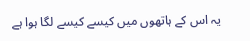یہ اس کے ہاتھوں میں کیسے کیسے لگا ہوا ہے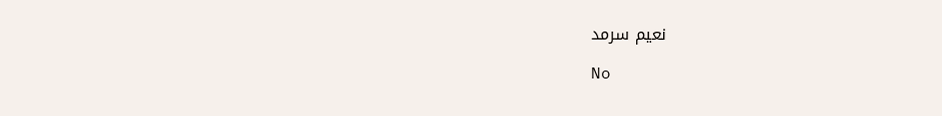نعیم سرمد

No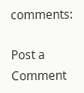comments:

Post a Comment